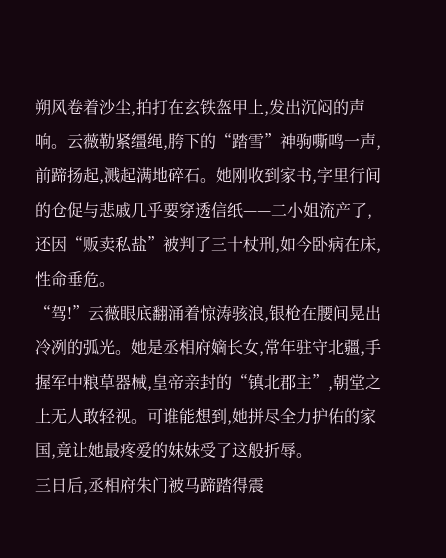朔风卷着沙尘,拍打在玄铁盔甲上,发出沉闷的声响。云薇勒紧缰绳,胯下的“踏雪”神驹嘶鸣一声,前蹄扬起,溅起满地碎石。她刚收到家书,字里行间的仓促与悲戚几乎要穿透信纸——二小姐流产了,还因“贩卖私盐”被判了三十杖刑,如今卧病在床,性命垂危。
“驾!”云薇眼底翻涌着惊涛骇浪,银枪在腰间晃出冷冽的弧光。她是丞相府嫡长女,常年驻守北疆,手握军中粮草器械,皇帝亲封的“镇北郡主”,朝堂之上无人敢轻视。可谁能想到,她拼尽全力护佑的家国,竟让她最疼爱的妹妹受了这般折辱。
三日后,丞相府朱门被马蹄踏得震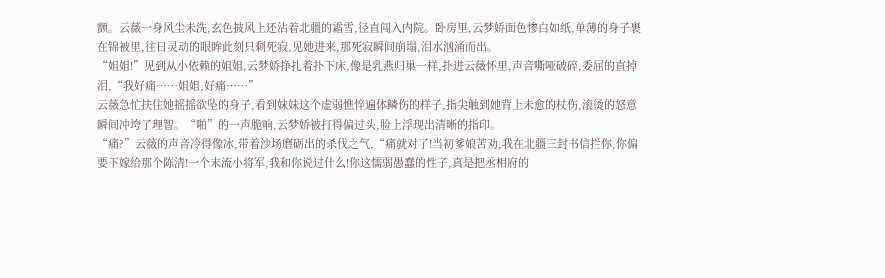颤。云薇一身风尘未洗,玄色披风上还沾着北疆的霜雪,径直闯入内院。卧房里,云梦娇面色惨白如纸,单薄的身子裹在锦被里,往日灵动的眼眸此刻只剩死寂,见她进来,那死寂瞬间崩塌,泪水汹涌而出。
“姐姐!”见到从小依赖的姐姐,云梦娇挣扎着扑下床,像是乳燕归巢一样,扑进云薇怀里,声音嘶哑破碎,委屈的直掉泪,“我好痛……姐姐,好痛……”
云薇急忙扶住她摇摇欲坠的身子,看到妹妹这个虚弱憔悴遍体鳞伤的样子,指尖触到她背上未愈的杖伤,滚烫的怒意瞬间冲垮了理智。“啪”的一声脆响,云梦娇被打得偏过头,脸上浮现出清晰的指印。
“痛?”云薇的声音冷得像冰,带着沙场磨砺出的杀伐之气,“痛就对了!当初爹娘苦劝,我在北疆三封书信拦你,你偏要下嫁给那个陈清!一个末流小将军,我和你说过什么!你这懦弱愚蠢的性子,真是把丞相府的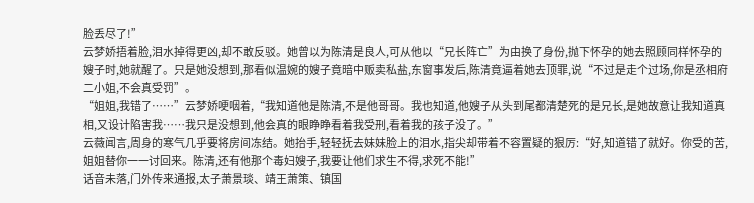脸丢尽了!”
云梦娇捂着脸,泪水掉得更凶,却不敢反驳。她曾以为陈清是良人,可从他以“兄长阵亡”为由换了身份,抛下怀孕的她去照顾同样怀孕的嫂子时,她就醒了。只是她没想到,那看似温婉的嫂子竟暗中贩卖私盐,东窗事发后,陈清竟逼着她去顶罪,说“不过是走个过场,你是丞相府二小姐,不会真受罚”。
“姐姐,我错了……”云梦娇哽咽着,“我知道他是陈清,不是他哥哥。我也知道,他嫂子从头到尾都清楚死的是兄长,是她故意让我知道真相,又设计陷害我……我只是没想到,他会真的眼睁睁看着我受刑,看着我的孩子没了。”
云薇闻言,周身的寒气几乎要将房间冻结。她抬手,轻轻抚去妹妹脸上的泪水,指尖却带着不容置疑的狠厉:“好,知道错了就好。你受的苦,姐姐替你一一讨回来。陈清,还有他那个毒妇嫂子,我要让他们求生不得,求死不能!”
话音未落,门外传来通报,太子萧景琰、靖王萧策、镇国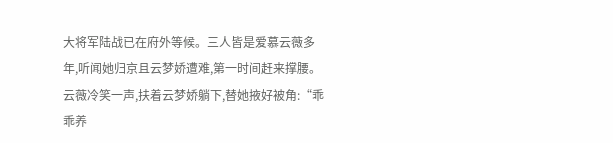大将军陆战已在府外等候。三人皆是爱慕云薇多年,听闻她归京且云梦娇遭难,第一时间赶来撑腰。
云薇冷笑一声,扶着云梦娇躺下,替她掖好被角:“乖乖养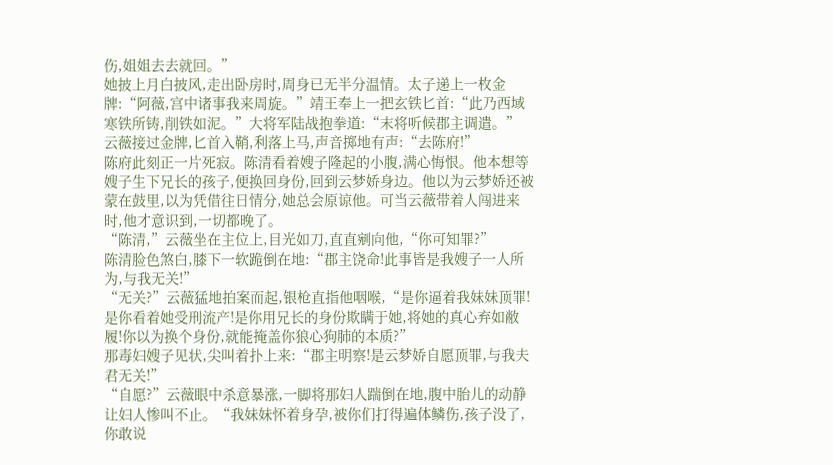伤,姐姐去去就回。”
她披上月白披风,走出卧房时,周身已无半分温情。太子递上一枚金牌:“阿薇,宫中诸事我来周旋。”靖王奉上一把玄铁匕首:“此乃西域寒铁所铸,削铁如泥。”大将军陆战抱拳道:“末将听候郡主调遣。”
云薇接过金牌,匕首入鞘,利落上马,声音掷地有声:“去陈府!”
陈府此刻正一片死寂。陈清看着嫂子隆起的小腹,满心悔恨。他本想等嫂子生下兄长的孩子,便换回身份,回到云梦娇身边。他以为云梦娇还被蒙在鼓里,以为凭借往日情分,她总会原谅他。可当云薇带着人闯进来时,他才意识到,一切都晚了。
“陈清,”云薇坐在主位上,目光如刀,直直剜向他,“你可知罪?”
陈清脸色煞白,膝下一软跪倒在地:“郡主饶命!此事皆是我嫂子一人所为,与我无关!”
“无关?”云薇猛地拍案而起,银枪直指他咽喉,“是你逼着我妹妹顶罪!是你看着她受刑流产!是你用兄长的身份欺瞒于她,将她的真心弃如敝履!你以为换个身份,就能掩盖你狼心狗肺的本质?”
那毒妇嫂子见状,尖叫着扑上来:“郡主明察!是云梦娇自愿顶罪,与我夫君无关!”
“自愿?”云薇眼中杀意暴涨,一脚将那妇人踹倒在地,腹中胎儿的动静让妇人惨叫不止。“我妹妹怀着身孕,被你们打得遍体鳞伤,孩子没了,你敢说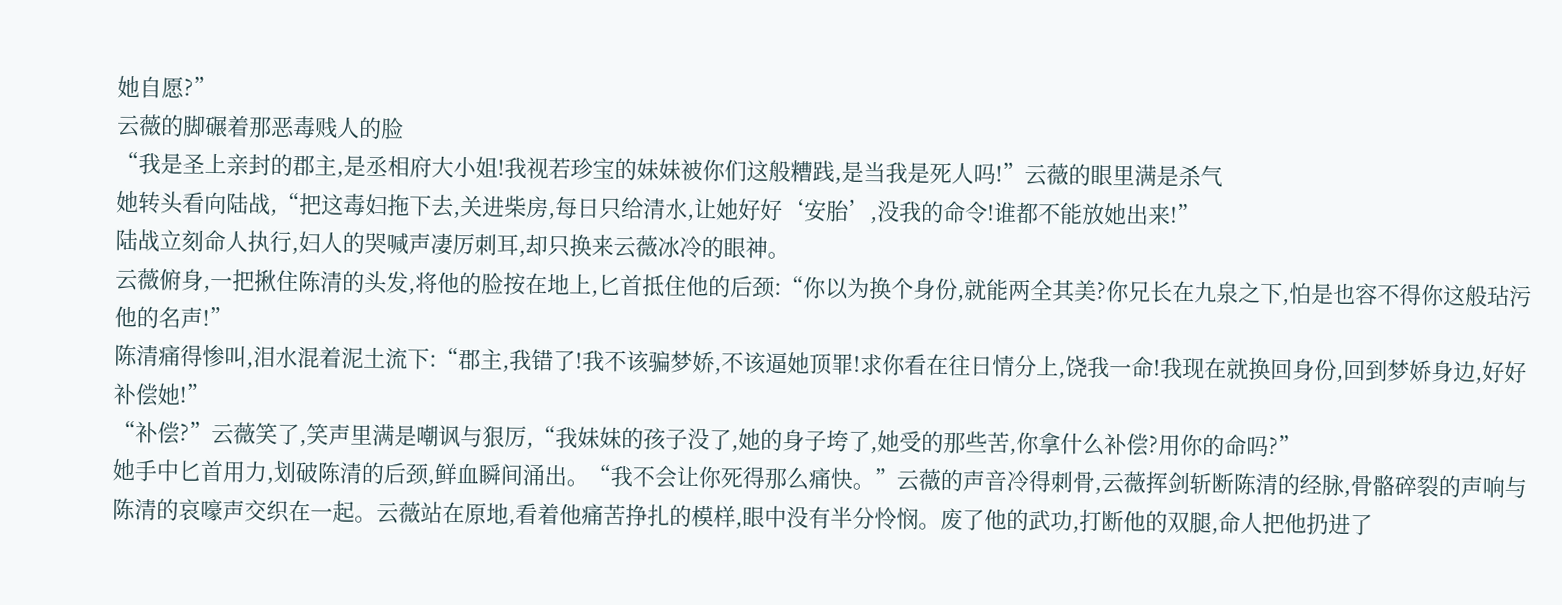她自愿?”
云薇的脚碾着那恶毒贱人的脸
“我是圣上亲封的郡主,是丞相府大小姐!我视若珍宝的妹妹被你们这般糟践,是当我是死人吗!”云薇的眼里满是杀气
她转头看向陆战,“把这毒妇拖下去,关进柴房,每日只给清水,让她好好‘安胎’,没我的命令!谁都不能放她出来!”
陆战立刻命人执行,妇人的哭喊声凄厉刺耳,却只换来云薇冰冷的眼神。
云薇俯身,一把揪住陈清的头发,将他的脸按在地上,匕首抵住他的后颈:“你以为换个身份,就能两全其美?你兄长在九泉之下,怕是也容不得你这般玷污他的名声!”
陈清痛得惨叫,泪水混着泥土流下:“郡主,我错了!我不该骗梦娇,不该逼她顶罪!求你看在往日情分上,饶我一命!我现在就换回身份,回到梦娇身边,好好补偿她!”
“补偿?”云薇笑了,笑声里满是嘲讽与狠厉,“我妹妹的孩子没了,她的身子垮了,她受的那些苦,你拿什么补偿?用你的命吗?”
她手中匕首用力,划破陈清的后颈,鲜血瞬间涌出。“我不会让你死得那么痛快。”云薇的声音冷得刺骨,云薇挥剑斩断陈清的经脉,骨骼碎裂的声响与陈清的哀嚎声交织在一起。云薇站在原地,看着他痛苦挣扎的模样,眼中没有半分怜悯。废了他的武功,打断他的双腿,命人把他扔进了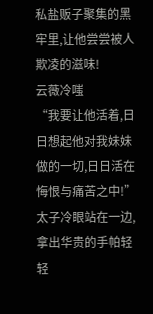私盐贩子聚集的黑牢里,让他尝尝被人欺凌的滋味!
云薇冷嗤
“我要让他活着,日日想起他对我妹妹做的一切,日日活在悔恨与痛苦之中!”
太子冷眼站在一边,拿出华贵的手帕轻轻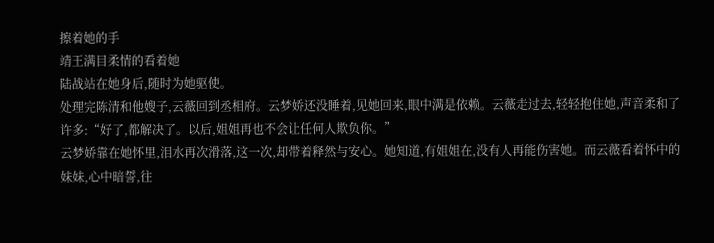擦着她的手
靖王满目柔情的看着她
陆战站在她身后,随时为她驱使。
处理完陈清和他嫂子,云薇回到丞相府。云梦娇还没睡着,见她回来,眼中满是依赖。云薇走过去,轻轻抱住她,声音柔和了许多:“好了,都解决了。以后,姐姐再也不会让任何人欺负你。”
云梦娇靠在她怀里,泪水再次滑落,这一次,却带着释然与安心。她知道,有姐姐在,没有人再能伤害她。而云薇看着怀中的妹妹,心中暗誓,往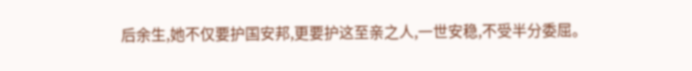后余生,她不仅要护国安邦,更要护这至亲之人,一世安稳,不受半分委屈。